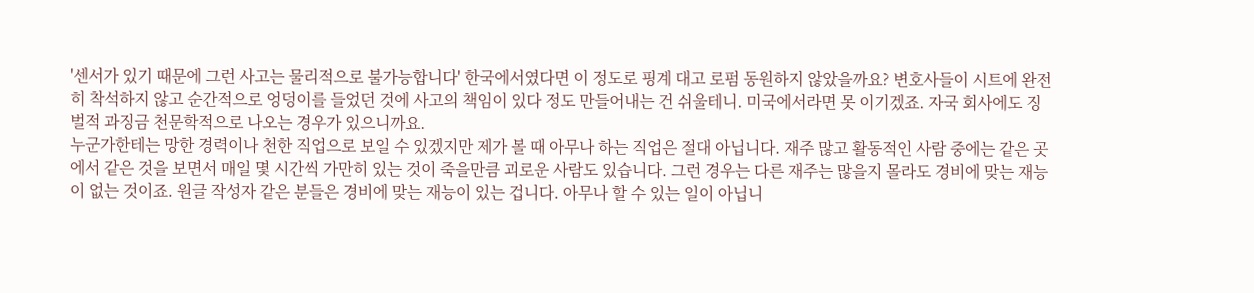'센서가 있기 때문에 그런 사고는 물리적으로 불가능합니다' 한국에서였다면 이 정도로 핑계 대고 로펌 동원하지 않았을까요? 변호사들이 시트에 완전히 착석하지 않고 순간적으로 엉덩이를 들었던 것에 사고의 책임이 있다 정도 만들어내는 건 쉬울테니. 미국에서라면 못 이기겠죠. 자국 회사에도 징벌적 과징금 천문학적으로 나오는 경우가 있으니까요.
누군가한테는 망한 경력이나 천한 직업으로 보일 수 있겠지만 제가 볼 때 아무나 하는 직업은 절대 아닙니다. 재주 많고 활동적인 사람 중에는 같은 곳에서 같은 것을 보면서 매일 몇 시간씩 가만히 있는 것이 죽을만큼 괴로운 사람도 있습니다. 그런 경우는 다른 재주는 많을지 몰라도 경비에 맞는 재능이 없는 것이죠. 원글 작성자 같은 분들은 경비에 맞는 재능이 있는 겁니다. 아무나 할 수 있는 일이 아닙니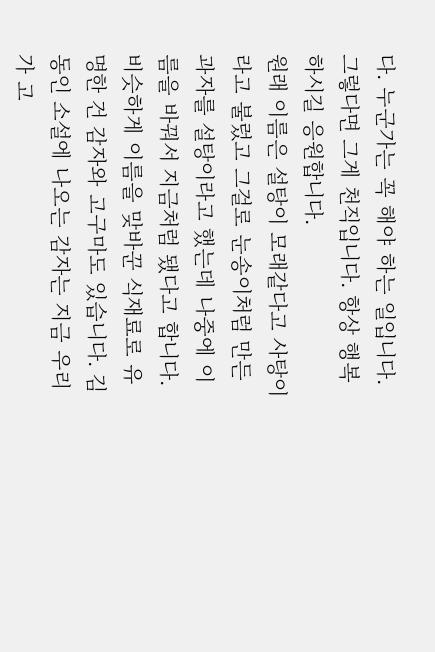다. 누군가는 꼭 해야 하는 일입니다. 그렇다면 그게 천직입니다. 항상 행복하시길 응원합니다.
원래 이름은 설탕이 모래같다고 사탕이라고 불렀고 그걸로 눈송이처럼 만든 과자를 설탕이라고 했는데 나중에 이름을 바꿔서 지금처럼 됐다고 합니다. 비슷하게 이름을 맞바꾼 식재료로 유명한 건 감자와 고구마도 있습니다. 김동인 소설에 나오는 감자는 지금 우리가 고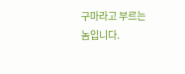구마라고 부르는 놈입니다.